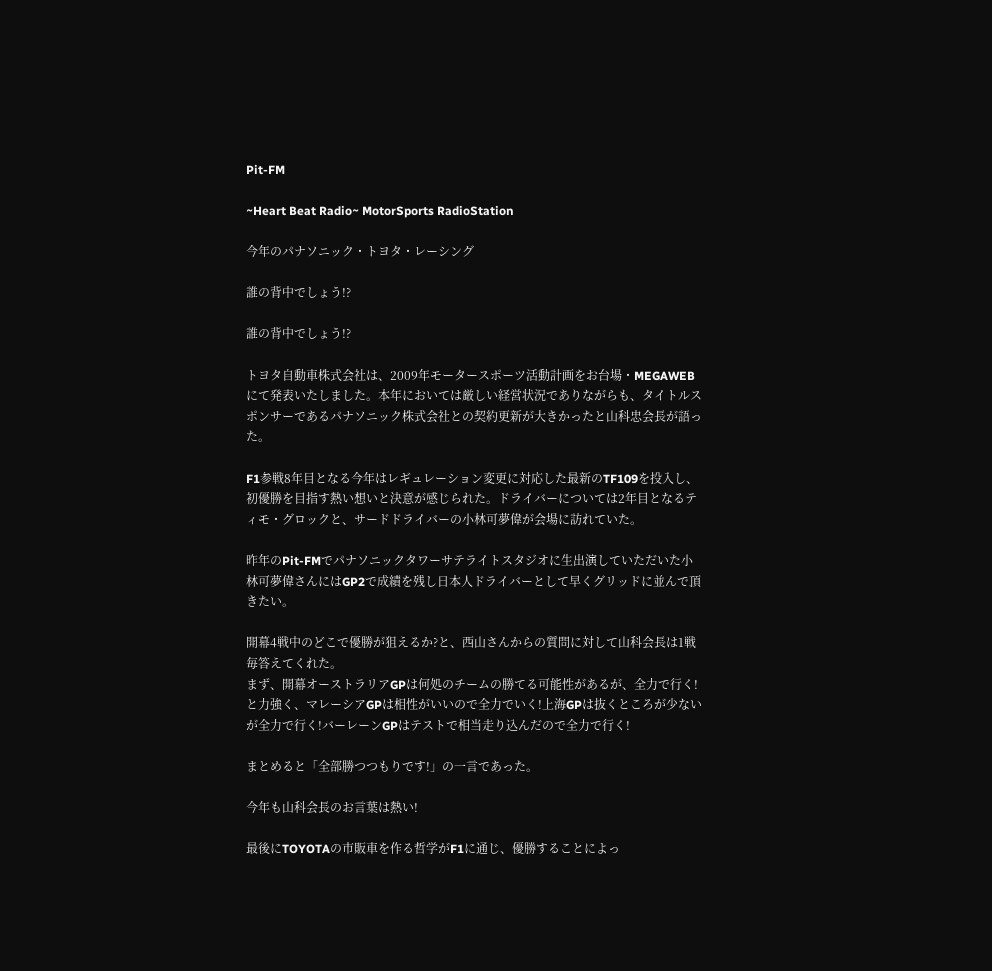Pit-FM

~Heart Beat Radio~ MotorSports RadioStation

今年のパナソニック・トヨタ・レーシング

誰の背中でしょう!?

誰の背中でしょう!?

トヨタ自動車株式会社は、2009年モータースポーツ活動計画をお台場・MEGAWEBにて発表いたしました。本年においては厳しい経営状況でありながらも、タイトルスポンサーであるパナソニック株式会社との契約更新が大きかったと山科忠会長が語った。

F1参戦8年目となる今年はレギュレーション変更に対応した最新のTF109を投入し、初優勝を目指す熱い想いと決意が感じられた。ドライバーについては2年目となるティモ・グロックと、サードドライバーの小林可夢偉が会場に訪れていた。

昨年のPit-FMでパナソニックタワーサテライトスタジオに生出演していただいた小林可夢偉さんにはGP2で成績を残し日本人ドライバーとして早くグリッドに並んで頂きたい。

開幕4戦中のどこで優勝が狙えるか?と、西山さんからの質問に対して山科会長は1戦毎答えてくれた。
まず、開幕オーストラリアGPは何処のチームの勝てる可能性があるが、全力で行く!と力強く、マレーシアGPは相性がいいので全力でいく!上海GPは抜くところが少ないが全力で行く!バーレーンGPはテストで相当走り込んだので全力で行く!

まとめると「全部勝つつもりです!」の一言であった。

今年も山科会長のお言葉は熱い!

最後にTOYOTAの市販車を作る哲学がF1に通じ、優勝することによっ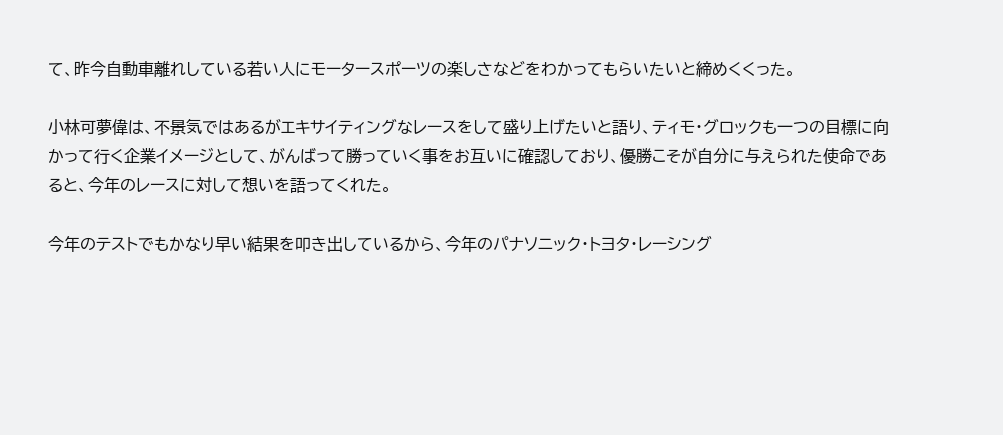て、昨今自動車離れしている若い人にモータースポーツの楽しさなどをわかってもらいたいと締めくくった。

小林可夢偉は、不景気ではあるがエキサイティングなレースをして盛り上げたいと語り、ティモ・グロックも一つの目標に向かって行く企業イメージとして、がんばって勝っていく事をお互いに確認しており、優勝こそが自分に与えられた使命であると、今年のレースに対して想いを語ってくれた。

今年のテストでもかなり早い結果を叩き出しているから、今年のパナソニック・トヨタ・レーシング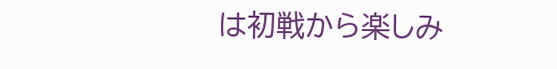は初戦から楽しみ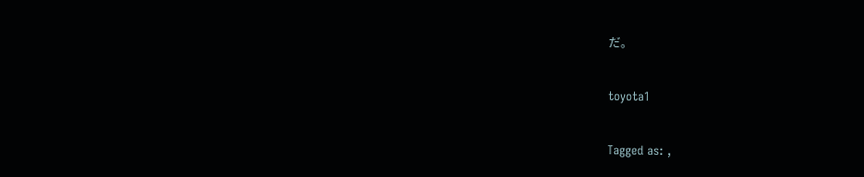だ。

toyota1

Tagged as: ,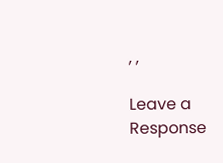, ,

Leave a Response